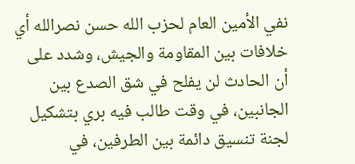نفي الأمين العام لحزب الله حسن نصرالله أي خلافات بين المقاومة والجيش، وشدد على أن الحادث لن يفلح في شق الصدع بين الجانبين، في وقت طالب فيه بري بتشكيل لجنة تنسيق دائمة بين الطرفين، في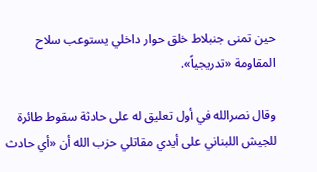حين تمنى جنبلاط خلق حوار داخلي يستوعب سلاح المقاومة «تدريجياً».

وقال نصرالله في أول تعليق له على حادثة سقوط طائرة للجيش اللبناني على أيدي مقاتلي حزب الله أن «أي حادث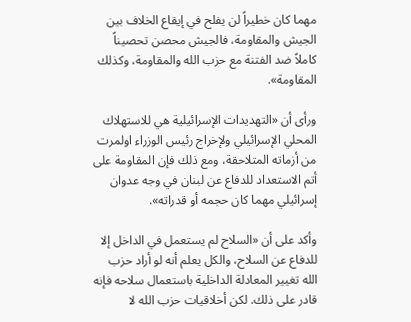مهما كان خطيراً لن يفلح في إيقاع الخلاف بين الجيش والمقاومة، فالجيش محصن تحصيناً كاملاً ضد الفتنة مع حزب الله والمقاومة، وكذلك المقاومة».

ورأى أن «التهديدات الإسرائيلية هي للاستهلاك المحلي الإسرائيلي ولإخراج رئيس الوزراء اولمرت من أزماته المتلاحقة، ومع ذلك فإن المقاومة على أتم الاستعداد للدفاع عن لبنان في وجه عدوان إسرائيلي مهما كان حجمه أو قدراته».

وأكد على أن «السلاح لم يستعمل في الداخل إلا للدفاع عن السلاح، والكل يعلم أنه لو أراد حزب الله تغيير المعادلة الداخلية باستعمال سلاحه فإنه قادر على ذلك. لكن أخلاقيات حزب الله لا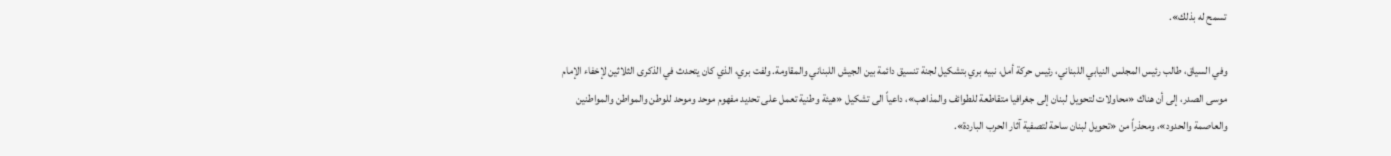تسمح له بذلك».

وفي السياق، طالب رئيس المجلس النيابي اللبناني، رئيس حركة أمل، نبيه بري بتشكيل لجنة تنسيق دائمة بين الجيش اللبناني والمقاومة. ولفت بري، الذي كان يتحدث في الذكرى الثلاثين لإخفاء الإمام موسى الصدر، إلى أن هناك «محاولات لتحويل لبنان إلى جغرافيا متقاطعة للطوائف والمذاهب»، داعياً الى تشكيل «هيئة وطنية تعمل على تحديد مفهوم موحد وموحد للوطن والمواطن والمواطنين والعاصمة والحدود»، ومحذراً من «تحويل لبنان ساحة لتصفية آثار الحرب الباردة».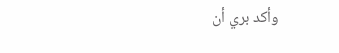وأكد بري أن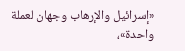«إسرائيل والإرهاب وجهان لعملة واحدة»،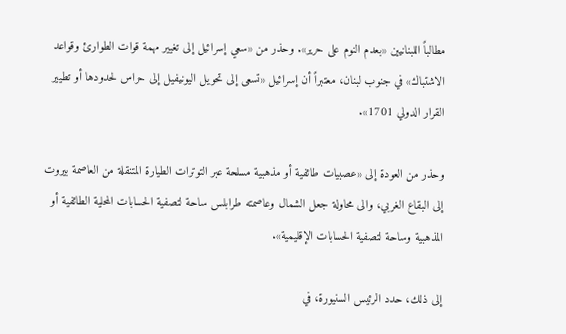مطالباً اللبنانيين «بعدم النوم على حرير». وحذر من «سعي إسرائيل إلى تغيير مهمة قوات الطوارئ وقواعد الاشتباك» في جنوب لبنان، معتبراً أن إسرائيل «تسعى إلى تحويل اليونيفيل إلى حراس لحدودها أو تطيير القرار الدولي 1701».

وحذر من العودة إلى «عصبيات طائفية أو مذهبية مسلحة عبر التوترات الطيارة المتنقلة من العاصمة بيروت إلى البقاع الغربي، والى محاولة جعل الشمال وعاصمته طرابلس ساحة لتصفية الحسابات المحلية الطائفية أو المذهبية وساحة لتصفية الحسابات الإقليمية».

إلى ذلك، حدد الرئيس السنيورة، في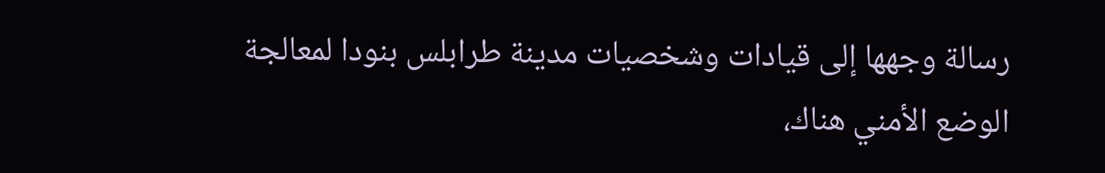رسالة وجهها إلى قيادات وشخصيات مدينة طرابلس بنودا لمعالجة الوضع الأمني هناك،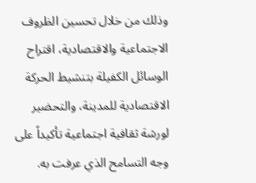وذلك من خلال تحسين الظروف الاجتماعية والاقتصادية، اقتراح الوسائل الكفيلة بتنشيط الحركة الاقتصادية للمدينة، والتحضير لورشة ثقافية اجتماعية تأكيداً على وجه التسامح الذي عرفت به.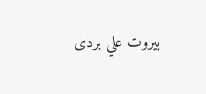بيروت علي بردى